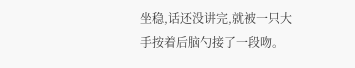坐稳,话还没讲完,就被一只大手按着后脑勺接了一段吻。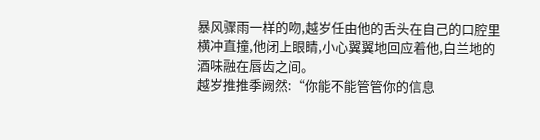暴风骤雨一样的吻,越岁任由他的舌头在自己的口腔里横冲直撞,他闭上眼睛,小心翼翼地回应着他,白兰地的酒味融在唇齿之间。
越岁推推季阙然:“你能不能管管你的信息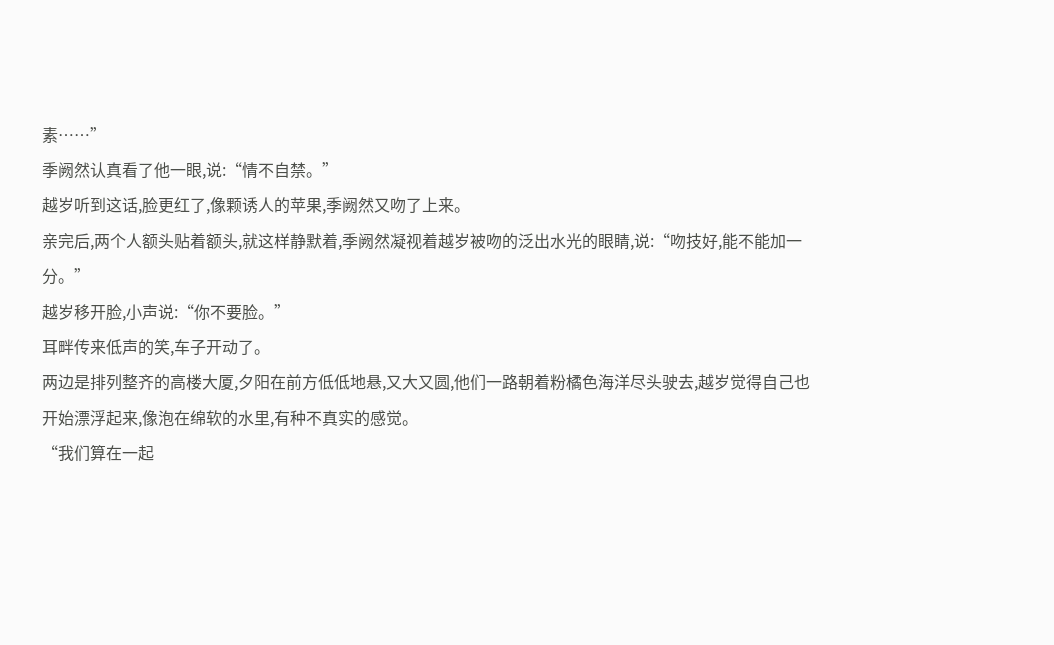素……”
季阙然认真看了他一眼,说:“情不自禁。”
越岁听到这话,脸更红了,像颗诱人的苹果,季阙然又吻了上来。
亲完后,两个人额头贴着额头,就这样静默着,季阙然凝视着越岁被吻的泛出水光的眼睛,说:“吻技好,能不能加一分。”
越岁移开脸,小声说:“你不要脸。”
耳畔传来低声的笑,车子开动了。
两边是排列整齐的高楼大厦,夕阳在前方低低地悬,又大又圆,他们一路朝着粉橘色海洋尽头驶去,越岁觉得自己也开始漂浮起来,像泡在绵软的水里,有种不真实的感觉。
“我们算在一起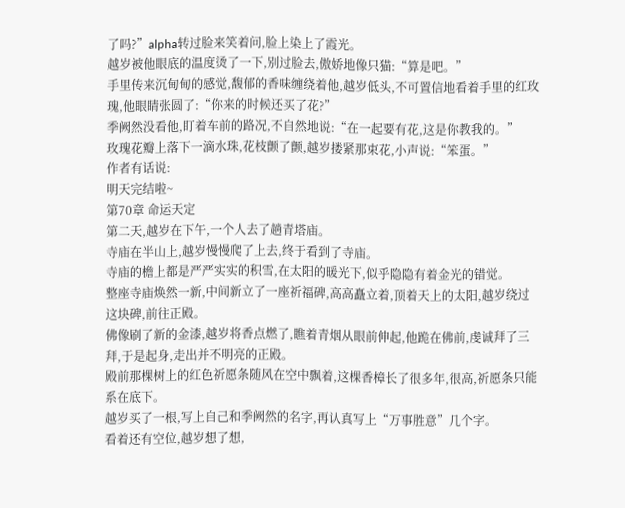了吗?”alpha转过脸来笑着问,脸上染上了霞光。
越岁被他眼底的温度烫了一下,别过脸去,傲娇地像只猫:“算是吧。”
手里传来沉甸甸的感觉,馥郁的香味缠绕着他,越岁低头,不可置信地看着手里的红玫瑰,他眼睛张圆了:“你来的时候还买了花?”
季阙然没看他,盯着车前的路况,不自然地说:“在一起要有花,这是你教我的。”
玫瑰花瓣上落下一滴水珠,花枝颤了颤,越岁搂紧那束花,小声说:“笨蛋。”
作者有话说:
明天完结啦~
第70章 命运天定
第二天,越岁在下午,一个人去了趟青塔庙。
寺庙在半山上,越岁慢慢爬了上去,终于看到了寺庙。
寺庙的檐上都是严严实实的积雪,在太阳的暖光下,似乎隐隐有着金光的错觉。
整座寺庙焕然一新,中间新立了一座祈福碑,高高矗立着,顶着天上的太阳,越岁绕过这块碑,前往正殿。
佛像刷了新的金漆,越岁将香点燃了,瞧着青烟从眼前伸起,他跪在佛前,虔诚拜了三拜,于是起身,走出并不明亮的正殿。
殿前那棵树上的红色祈愿条随风在空中飘着,这棵香樟长了很多年,很高,祈愿条只能系在底下。
越岁买了一根,写上自己和季阙然的名字,再认真写上“万事胜意”几个字。
看着还有空位,越岁想了想,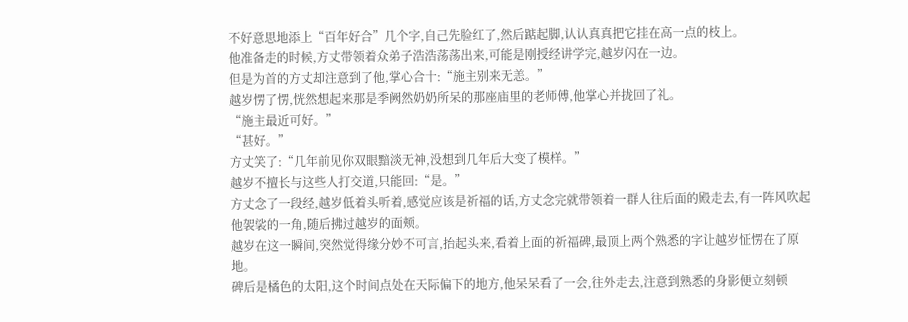不好意思地添上“百年好合”几个字,自己先脸红了,然后踮起脚,认认真真把它挂在高一点的枝上。
他准备走的时候,方丈带领着众弟子浩浩荡荡出来,可能是刚授经讲学完,越岁闪在一边。
但是为首的方丈却注意到了他,掌心合十:“施主别来无恙。”
越岁愣了愣,恍然想起来那是季阙然奶奶所呆的那座庙里的老师傅,他掌心并拢回了礼。
“施主最近可好。”
“甚好。”
方丈笑了:“几年前见你双眼黯淡无神,没想到几年后大变了模样。”
越岁不擅长与这些人打交道,只能回:“是。”
方丈念了一段经,越岁低着头听着,感觉应该是祈福的话,方丈念完就带领着一群人往后面的殿走去,有一阵风吹起他袈裟的一角,随后拂过越岁的面颊。
越岁在这一瞬间,突然觉得缘分妙不可言,抬起头来,看着上面的祈福碑,最顶上两个熟悉的字让越岁怔愣在了原地。
碑后是橘色的太阳,这个时间点处在天际偏下的地方,他呆呆看了一会,往外走去,注意到熟悉的身影便立刻顿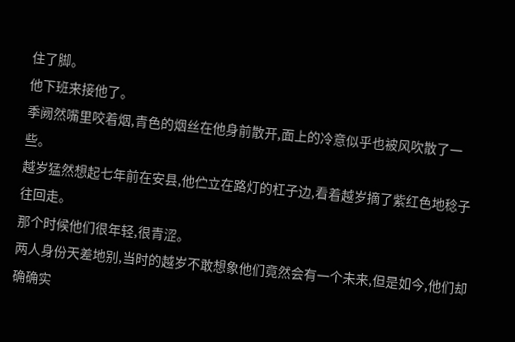住了脚。
他下班来接他了。
季阙然嘴里咬着烟,青色的烟丝在他身前散开,面上的冷意似乎也被风吹散了一些。
越岁猛然想起七年前在安县,他伫立在路灯的杠子边,看着越岁摘了紫红色地稔子往回走。
那个时候他们很年轻,很青涩。
两人身份天差地别,当时的越岁不敢想象他们竟然会有一个未来,但是如今,他们却确确实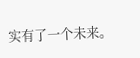实有了一个未来。